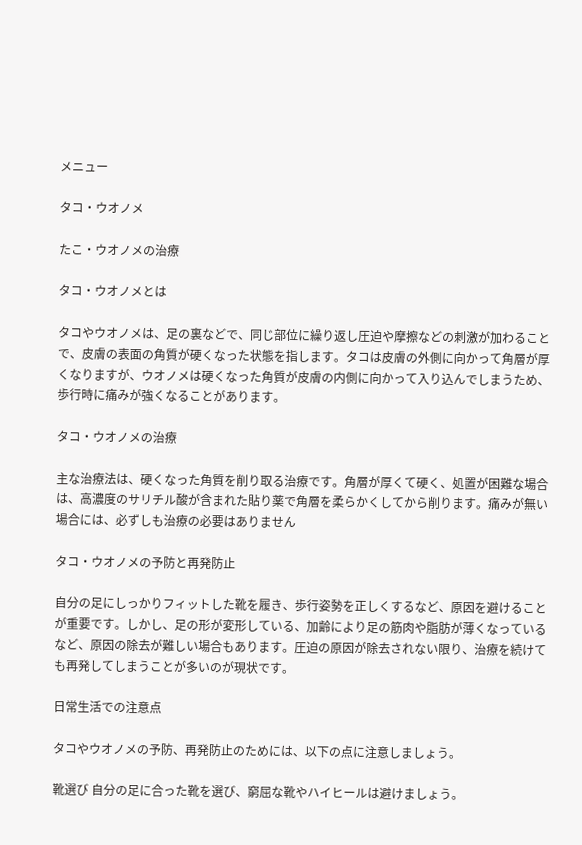メニュー

タコ・ウオノメ

たこ・ウオノメの治療

タコ・ウオノメとは

タコやウオノメは、足の裏などで、同じ部位に繰り返し圧迫や摩擦などの刺激が加わることで、皮膚の表面の角質が硬くなった状態を指します。タコは皮膚の外側に向かって角層が厚くなりますが、ウオノメは硬くなった角質が皮膚の内側に向かって入り込んでしまうため、歩行時に痛みが強くなることがあります。

タコ・ウオノメの治療

主な治療法は、硬くなった角質を削り取る治療です。角層が厚くて硬く、処置が困難な場合は、高濃度のサリチル酸が含まれた貼り薬で角層を柔らかくしてから削ります。痛みが無い場合には、必ずしも治療の必要はありません

タコ・ウオノメの予防と再発防止

自分の足にしっかりフィットした靴を履き、歩行姿勢を正しくするなど、原因を避けることが重要です。しかし、足の形が変形している、加齢により足の筋肉や脂肪が薄くなっているなど、原因の除去が難しい場合もあります。圧迫の原因が除去されない限り、治療を続けても再発してしまうことが多いのが現状です。

日常生活での注意点

タコやウオノメの予防、再発防止のためには、以下の点に注意しましょう。

靴選び 自分の足に合った靴を選び、窮屈な靴やハイヒールは避けましょう。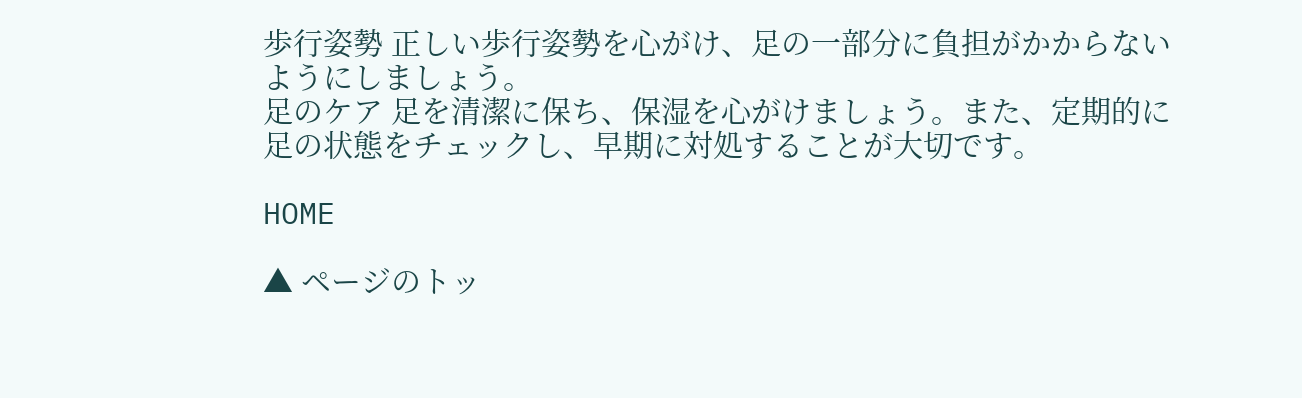歩行姿勢 正しい歩行姿勢を心がけ、足の一部分に負担がかからないようにしましょう。
足のケア 足を清潔に保ち、保湿を心がけましょう。また、定期的に足の状態をチェックし、早期に対処することが大切です。

HOME

▲ ページのトッ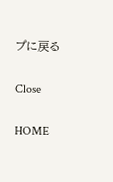プに戻る

Close

HOME